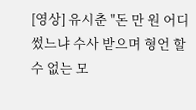[영상] 유시춘 "돈 만 원 어디 썼느냐 수사 받으며 형언 할 수 없는 모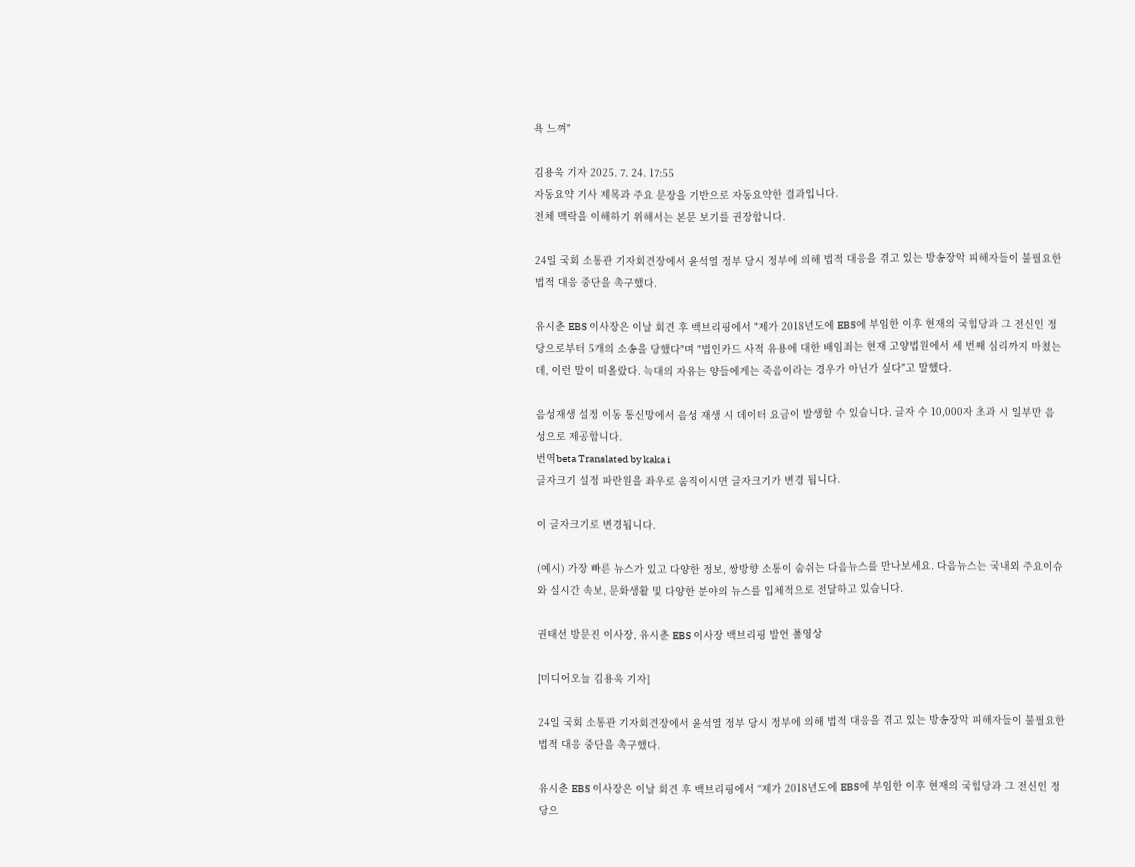욕 느껴"

김용욱 기자 2025. 7. 24. 17:55
자동요약 기사 제목과 주요 문장을 기반으로 자동요약한 결과입니다.
전체 맥락을 이해하기 위해서는 본문 보기를 권장합니다.

24일 국회 소통관 기자회견장에서 윤석열 정부 당시 정부에 의해 법적 대응을 겪고 있는 방송장악 피해자들이 불필요한 법적 대응 중단을 촉구했다.

유시춘 EBS 이사장은 이날 회견 후 백브리핑에서 "제가 2018년도에 EBS에 부임한 이후 현재의 국힘당과 그 전신인 정당으로부터 5개의 소송을 당했다"며 "법인카드 사적 유용에 대한 배임죄는 현재 고양법원에서 세 번째 심리까지 마쳤는데, 이런 말이 떠올랐다. 늑대의 자유는 양들에게는 죽음이라는 경우가 아닌가 싶다"고 말했다.

음성재생 설정 이동 통신망에서 음성 재생 시 데이터 요금이 발생할 수 있습니다. 글자 수 10,000자 초과 시 일부만 음성으로 제공합니다.
번역beta Translated by kaka i
글자크기 설정 파란원을 좌우로 움직이시면 글자크기가 변경 됩니다.

이 글자크기로 변경됩니다.

(예시) 가장 빠른 뉴스가 있고 다양한 정보, 쌍방향 소통이 숨쉬는 다음뉴스를 만나보세요. 다음뉴스는 국내외 주요이슈와 실시간 속보, 문화생활 및 다양한 분야의 뉴스를 입체적으로 전달하고 있습니다.

권태선 방문진 이사장, 유시춘 EBS 이사장 백브리핑 발언 풀영상

[미디어오늘 김용욱 기자]

24일 국회 소통관 기자회견장에서 윤석열 정부 당시 정부에 의해 법적 대응을 겪고 있는 방송장악 피해자들이 불필요한 법적 대응 중단을 촉구했다.

유시춘 EBS 이사장은 이날 회견 후 백브리핑에서 “제가 2018년도에 EBS에 부임한 이후 현재의 국힘당과 그 전신인 정당으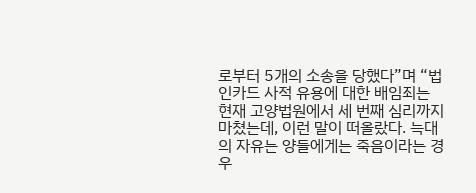로부터 5개의 소송을 당했다”며 “법인카드 사적 유용에 대한 배임죄는 현재 고양법원에서 세 번째 심리까지 마쳤는데, 이런 말이 떠올랐다. 늑대의 자유는 양들에게는 죽음이라는 경우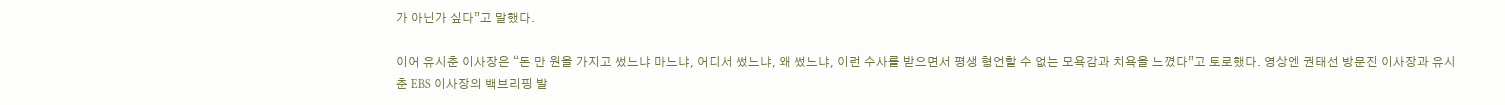가 아닌가 싶다”고 말했다.

이어 유시춘 이사장은 “돈 만 원을 가지고 썼느냐 마느냐, 어디서 썼느냐, 왜 썼느냐, 이런 수사를 받으면서 평생 형언할 수 없는 모욕감과 치욕을 느꼈다”고 토로했다. 영상엔 권태선 방문진 이사장과 유시춘 EBS 이사장의 백브리핑 발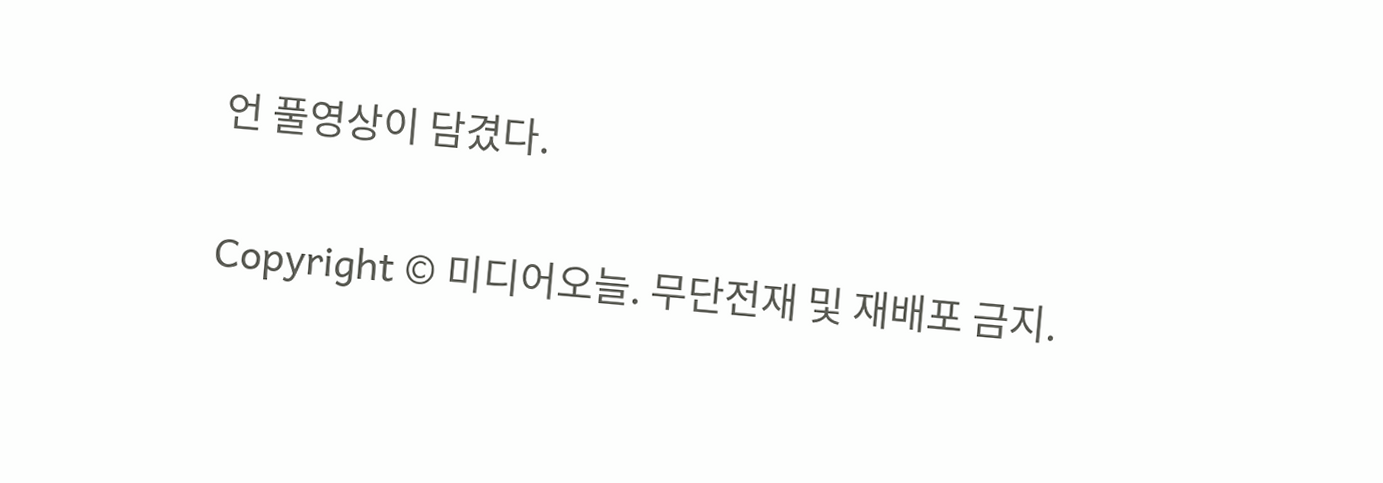언 풀영상이 담겼다.

Copyright © 미디어오늘. 무단전재 및 재배포 금지.